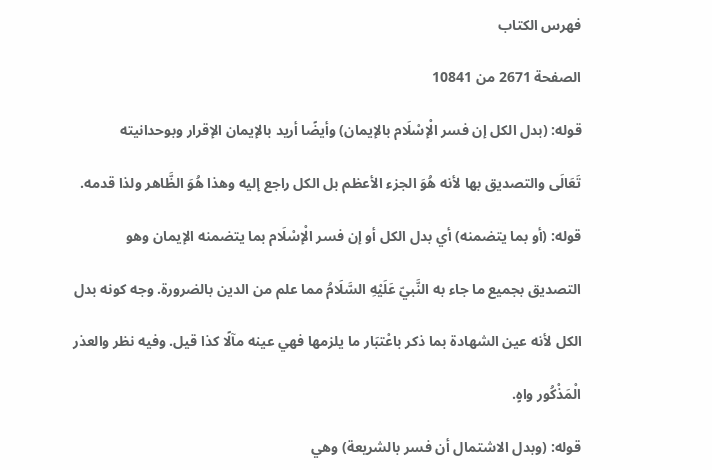فهرس الكتاب

الصفحة 2671 من 10841

قوله: (بدل الكل إن فسر الْإسْلَام بالإيمان) وأيضًا أريد بالإيمان الإقرار وبوحدانيته

تَعَالَى والتصديق بها لأنه هُوَ الجزء الأعظم بل الكل راجع إليه وهذا هُوَ الظَّاهر ولذا قدمه.

قوله: (أو بما يتضمنه) أي بدل الكل أو إن فسر الْإسْلَام بما يتضمنه الإيمان وهو

التصديق بجميع ما جاء به النَّبيّ عَلَيْهِ السَّلَامُ مما علم من الدين بالضرورة. وجه كونه بدل

الكل لأنه عين الشهادة بما ذكر باعْتبَار ما يلزمها فهي عينه مآلًا كذا قيل. وفيه نظر والعذر

الْمَذْكُور واهٍ.

قوله: (وبدل الاشتمال أن فسر بالشريعة) وهي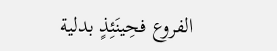الفروع فحِينَئِذٍ بدلية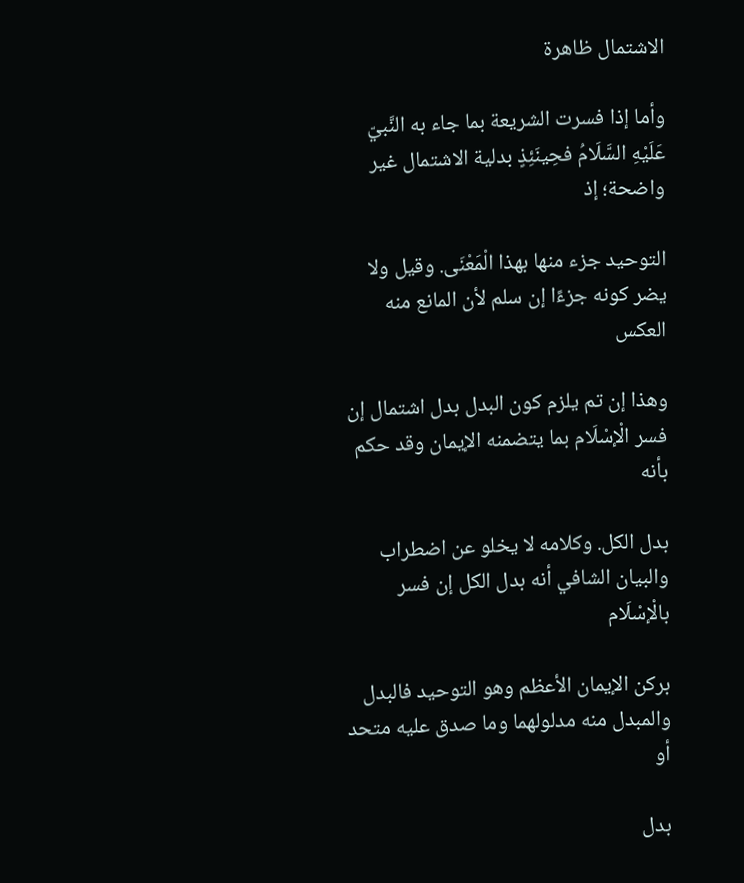الاشتمال ظاهرة

وأما إذا فسرت الشريعة بما جاء به النَّبيّ عَلَيْهِ السَّلَامُ فحِينَئِذٍ بدلية الاشتمال غير واضحة؛ إذ

التوحيد جزء منها بهذا الْمَعْنَى. وقيل ولا يضر كونه جزءًا إن سلم لأن المانع منه العكس

وهذا إن تم يلزم كون البدل بدل اشتمال إن فسر الْإسْلَام بما يتضمنه الإيمان وقد حكم بأنه

بدل الكل. وكلامه لا يخلو عن اضطراب والبيان الشافي أنه بدل الكل إن فسر بالْإسْلَام

بركن الإيمان الأعظم وهو التوحيد فالبدل والمبدل منه مدلولهما وما صدق عليه متحد أو

بدل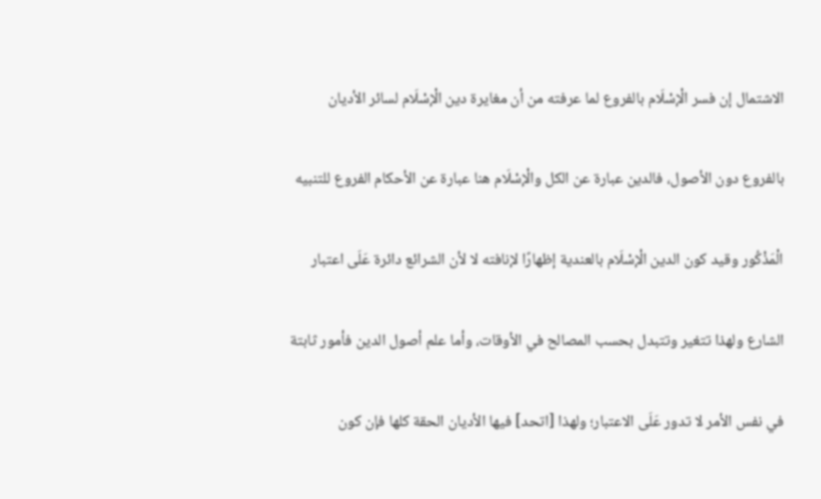الاشتمال إن فسر الْإسْلَام بالفروع لما عرفته من أن مغايرة دين الْإسْلَام لسائر الأديان

بالفروع دون الأصول، فالدين عبارة عن الكل والْإسْلَام هنا عبارة عن الأحكام الفروع للتنبيه

الْمَذْكُور وقيد كون الدين الْإسْلَام بالعندية إظهارًا لإنافته لا لأن الشرائع دائرة عَلَى اعتبار

الشارع ولهذا تتغير وتتبدل بحسب المصالح في الأوقات، وأما علم أصول الدين فأمور ثابتة

في نفس الأمر لا تدور عَلَى الاعتبار؛ ولهذا [اتحد] فيها الأديان الحقة كلها فإن كون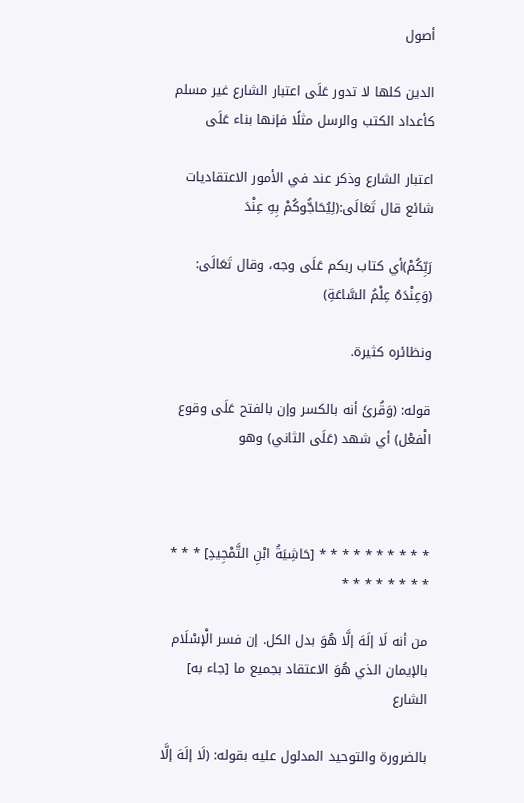أصول

الدين كلها لا تدور عَلَى اعتبار الشارع غير مسلم كأعداد الكتب والرسل مثلًا فإنها بناء عَلَى

اعتبار الشارع وذكر عند في الأمور الاعتقاديات شائع قال تَعَالَى:(لِيُحَاجُّوكُمْ بِهِ عِنْدَ

رَبِّكُمْ)أي كتاب ربكم عَلَى وجه، وقال تَعَالَى: (وَعِنْدَهُ عِلْمُ السَّاعَةِ)

ونظائره كثيرة.

قوله: (وَقُرئَ أنه بالكسر وإن بالفتح عَلَى وقوع الْفعْل) أي شهد (عَلَى الثاني) وهو



* * * * * * * * * * [حَاشِيَةُ ابْنِ التَّمْجِيدِ] * * * * * * * * * * *

من أنه لَا إلَهَ إلَّا هُوَ بدل الكل. إن فسر الْإسْلَام بالإيمان الذي هُوَ الاعتقاد بجميع ما [جاء به] الشارع

بالضرورة والتوحيد المدلول عليه بقوله: (لَا إلَهَ إلَّا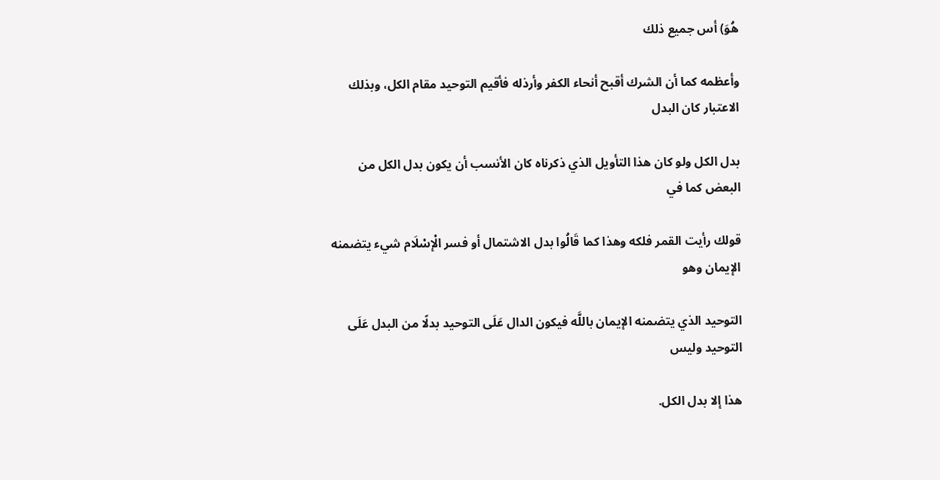هُوَ) أس جميع ذلك

وأعظمه كما أن الشرك أقبح أنحاء الكفر وأرذله فأقيم التوحيد مقام الكل، وبذلك الاعتبار كان البدل

بدل الكل ولو كان هذا التأويل الذي ذكرناه كان الأنسب أن يكون بدل الكل من البعض كما في

قولك رأيت القمر فلكه وهذا كما قَالُوا بدل الاشتمال أو فسر الْإسْلَام شيء يتضمنه الإيمان وهو

التوحيد الذي يتضمنه الإيمان باللَّه فيكون الدال عَلَى التوحيد بدلًا من البدل عَلَى التوحيد وليس

هذا إلا بدل الكل.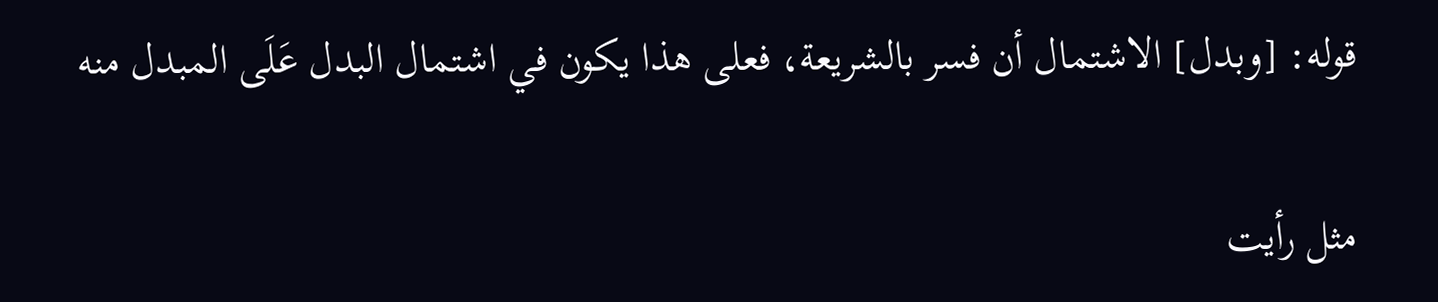قوله: [وبدل] الاشتمال أن فسر بالشريعة، فعلى هذا يكون في اشتمال البدل عَلَى المبدل منه

مثل رأيت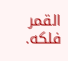القمر فلكه.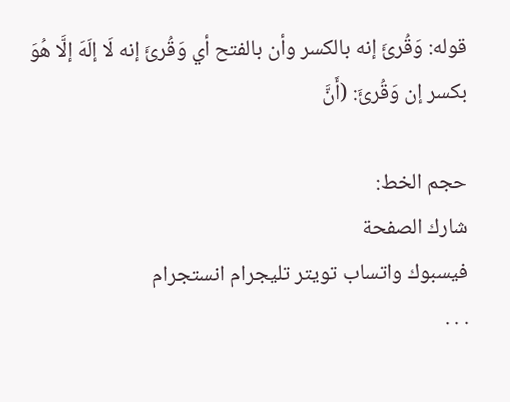قوله: وَقُرئَ إنه بالكسر وأن بالفتح أي وَقُرئَ إنه لَا إلَهَ إلَّا هُوَ بكسر إن وَقُرئَ: (أَنَّ

حجم الخط:
شارك الصفحة
فيسبوك واتساب تويتر تليجرام انستجرام
. . .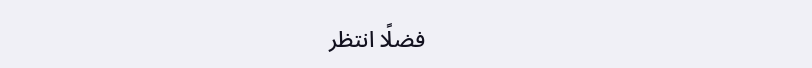فضلًا انتظر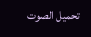تحميل الصوت